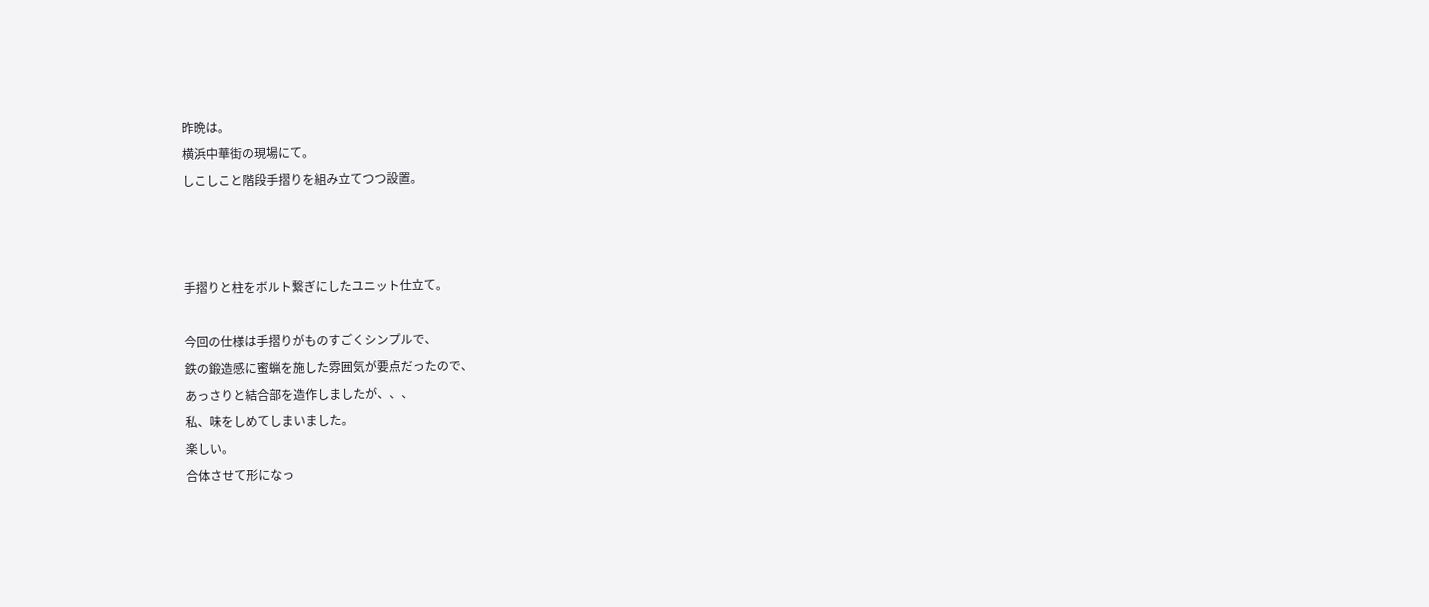昨晩は。
横浜中華街の現場にて。
しこしこと階段手摺りを組み立てつつ設置。



手摺りと柱をボルト繋ぎにしたユニット仕立て。

今回の仕様は手摺りがものすごくシンプルで、
鉄の鍛造感に蜜蝋を施した雰囲気が要点だったので、
あっさりと結合部を造作しましたが、、、
私、味をしめてしまいました。
楽しい。
合体させて形になっ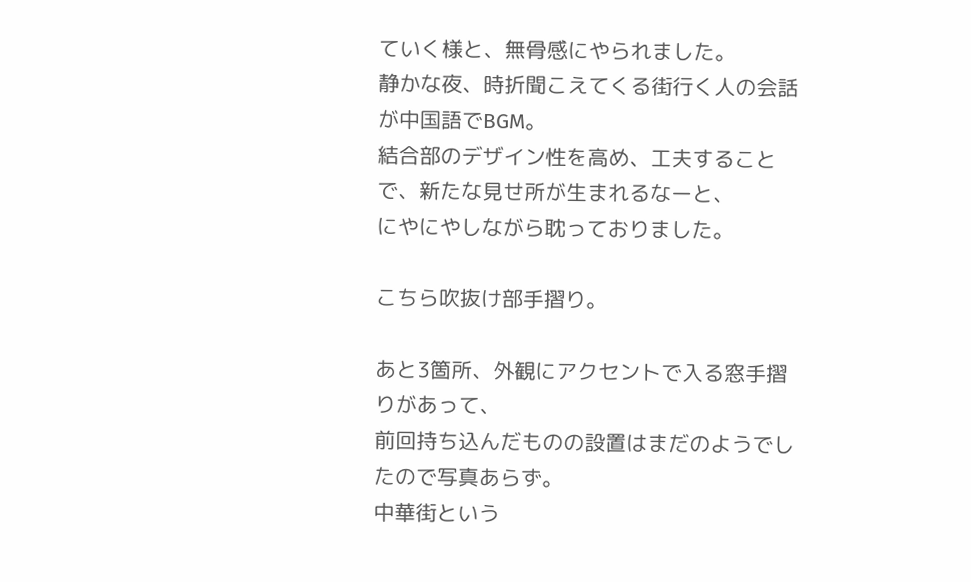ていく様と、無骨感にやられました。
静かな夜、時折聞こえてくる街行く人の会話が中国語でBGM。
結合部のデザイン性を高め、工夫することで、新たな見せ所が生まれるなーと、
にやにやしながら耽っておりました。

こちら吹抜け部手摺り。

あと3箇所、外観にアクセントで入る窓手摺りがあって、
前回持ち込んだものの設置はまだのようでしたので写真あらず。
中華街という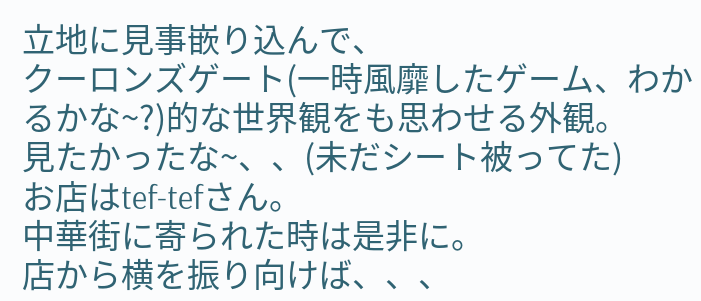立地に見事嵌り込んで、
クーロンズゲート(一時風靡したゲーム、わかるかな~?)的な世界観をも思わせる外観。
見たかったな~、、(未だシート被ってた)
お店はtef-tefさん。
中華街に寄られた時は是非に。
店から横を振り向けば、、、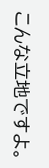こんな立地ですよ。